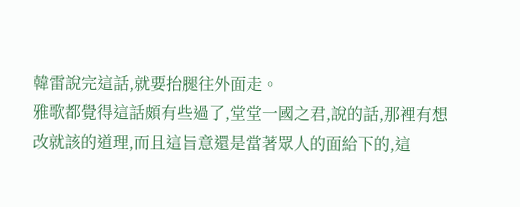韓雷說完這話,就要抬腿往外面走。
雅歌都覺得這話頗有些過了,堂堂一國之君,說的話,那裡有想改就該的道理,而且這旨意還是當著眾人的面給下的,這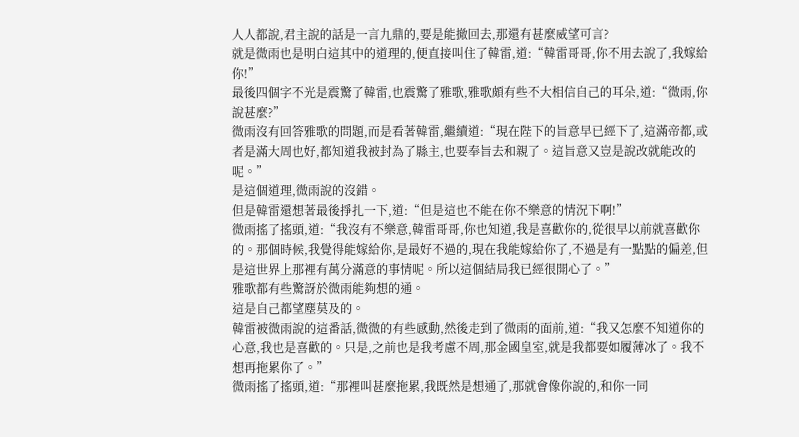人人都說,君主說的話是一言九鼎的,要是能撤回去,那還有甚麼威望可言?
就是微雨也是明白這其中的道理的,便直接叫住了韓雷,道:“韓雷哥哥,你不用去說了,我嫁給你!”
最後四個字不光是震驚了韓雷,也震驚了雅歌,雅歌頗有些不大相信自己的耳朵,道:“微雨,你說甚麼?”
微雨沒有回答雅歌的問題,而是看著韓雷,繼續道:“現在陛下的旨意早已經下了,這滿帝都,或者是滿大周也好,都知道我被封為了縣主,也要奉旨去和親了。這旨意又豈是說改就能改的呢。”
是這個道理,微雨說的沒錯。
但是韓雷還想著最後掙扎一下,道:“但是這也不能在你不樂意的情況下啊!”
微雨搖了搖頭,道:“我沒有不樂意,韓雷哥哥,你也知道,我是喜歡你的,從很早以前就喜歡你的。那個時候,我覺得能嫁給你,是最好不過的,現在我能嫁給你了,不過是有一點點的偏差,但是這世界上那裡有萬分滿意的事情呢。所以這個結局我已經很開心了。”
雅歌都有些驚訝於微雨能夠想的通。
這是自己都望塵莫及的。
韓雷被微雨說的這番話,微微的有些感動,然後走到了微雨的面前,道:“我又怎麼不知道你的心意,我也是喜歡的。只是,之前也是我考慮不周,那金國皇室,就是我都要如履薄冰了。我不想再拖累你了。”
微雨搖了搖頭,道:“那裡叫甚麼拖累,我既然是想通了,那就會像你說的,和你一同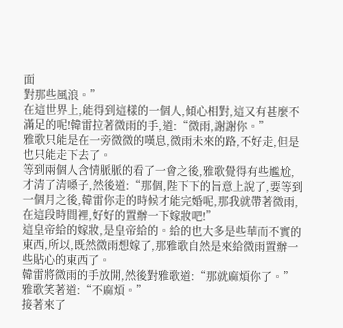面
對那些風浪。”
在這世界上,能得到這樣的一個人,傾心相對,這又有甚麼不滿足的呢!韓雷拉著微雨的手,道:“微雨,謝謝你。”
雅歌只能是在一旁微微的嘆息,微雨未來的路,不好走,但是也只能走下去了。
等到兩個人含情脈脈的看了一會之後,雅歌覺得有些尷尬,才清了清嗓子,然後道:“那個,陛下下的旨意上說了,要等到一個月之後,韓雷你走的時候才能完婚呢,那我就帶著微雨,在這段時間裡,好好的置辦一下嫁妝吧!”
這皇帝給的嫁妝,是皇帝給的。給的也大多是些華而不實的東西,所以,既然微雨想嫁了,那雅歌自然是來給微雨置辦一些貼心的東西了。
韓雷將微雨的手放開,然後對雅歌道:“那就麻煩你了。”
雅歌笑著道:“不麻煩。”
接著來了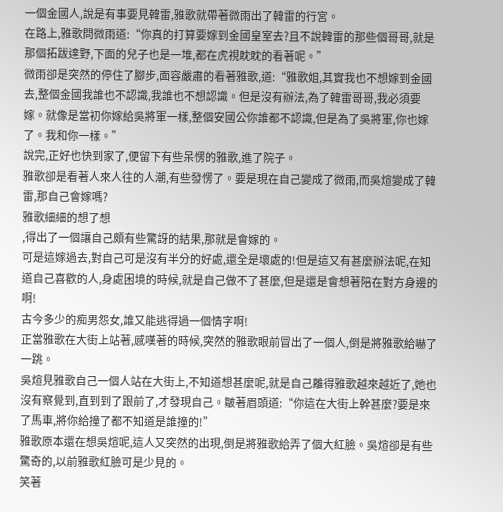一個金國人,說是有事要見韓雷,雅歌就帶著微雨出了韓雷的行宮。
在路上,雅歌問微雨道:“你真的打算要嫁到金國皇室去?且不說韓雷的那些個哥哥,就是那個拓跋達野,下面的兒子也是一堆,都在虎視眈眈的看著呢。”
微雨卻是突然的停住了腳步,面容嚴肅的看著雅歌,道:“雅歌姐,其實我也不想嫁到金國去,整個金國我誰也不認識,我誰也不想認識。但是沒有辦法,為了韓雷哥哥,我必須要嫁。就像是當初你嫁給吳將軍一樣,整個安國公你誰都不認識,但是為了吳將軍,你也嫁了。我和你一樣。”
說完,正好也快到家了,便留下有些呆愣的雅歌,進了院子。
雅歌卻是看著人來人往的人潮,有些發愣了。要是現在自己變成了微雨,而吳煊變成了韓雷,那自己會嫁嗎?
雅歌細細的想了想
,得出了一個讓自己頗有些驚訝的結果,那就是會嫁的。
可是這嫁過去,對自己可是沒有半分的好處,還全是壞處的!但是這又有甚麼辦法呢,在知道自己喜歡的人,身處困境的時候,就是自己做不了甚麼,但是還是會想著陪在對方身邊的啊!
古今多少的痴男怨女,誰又能逃得過一個情字啊!
正當雅歌在大街上站著,感嘆著的時候,突然的雅歌眼前冒出了一個人,倒是將雅歌給嚇了一跳。
吳煊見雅歌自己一個人站在大街上,不知道想甚麼呢,就是自己離得雅歌越來越近了,她也沒有察覺到,直到到了跟前了,才發現自己。皺著眉頭道:“你這在大街上幹甚麼?要是來了馬車,將你給撞了都不知道是誰撞的!”
雅歌原本還在想吳煊呢,這人又突然的出現,倒是將雅歌給弄了個大紅臉。吳煊卻是有些驚奇的,以前雅歌紅臉可是少見的。
笑著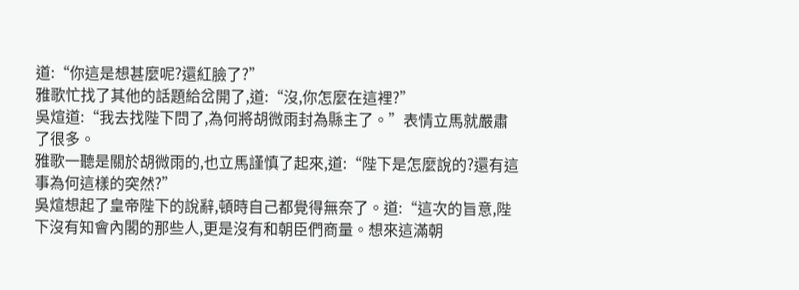道:“你這是想甚麼呢?還紅臉了?”
雅歌忙找了其他的話題給岔開了,道:“沒,你怎麼在這裡?”
吳煊道:“我去找陛下問了,為何將胡微雨封為縣主了。”表情立馬就嚴肅了很多。
雅歌一聽是關於胡微雨的,也立馬謹慎了起來,道:“陛下是怎麼說的?還有這事為何這樣的突然?”
吳煊想起了皇帝陛下的說辭,頓時自己都覺得無奈了。道:“這次的旨意,陛下沒有知會內閣的那些人,更是沒有和朝臣們商量。想來這滿朝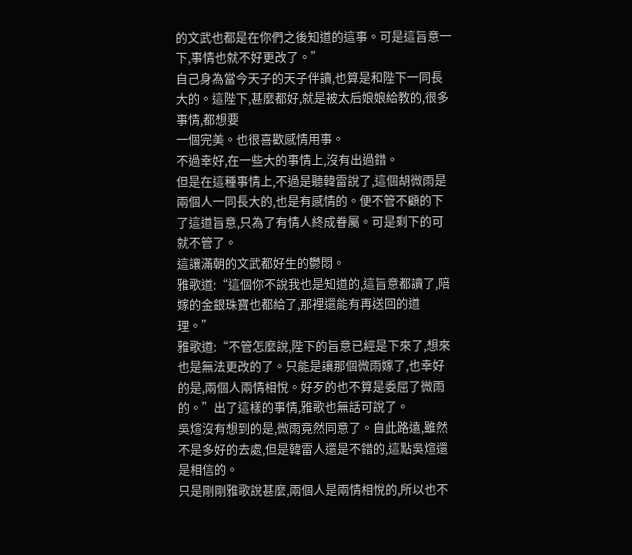的文武也都是在你們之後知道的這事。可是這旨意一下,事情也就不好更改了。”
自己身為當今天子的天子伴讀,也算是和陛下一同長大的。這陛下,甚麼都好,就是被太后娘娘給教的,很多事情,都想要
一個完美。也很喜歡感情用事。
不過幸好,在一些大的事情上,沒有出過錯。
但是在這種事情上,不過是聽韓雷說了,這個胡微雨是兩個人一同長大的,也是有感情的。便不管不顧的下了這道旨意,只為了有情人終成眷屬。可是剩下的可就不管了。
這讓滿朝的文武都好生的鬱悶。
雅歌道:“這個你不說我也是知道的,這旨意都讀了,陪嫁的金銀珠寶也都給了,那裡還能有再送回的道理。”
雅歌道:“不管怎麼說,陛下的旨意已經是下來了,想來也是無法更改的了。只能是讓那個微雨嫁了,也幸好的是,兩個人兩情相悅。好歹的也不算是委屈了微雨的。”出了這樣的事情,雅歌也無話可說了。
吳煊沒有想到的是,微雨竟然同意了。自此路遠,雖然不是多好的去處,但是韓雷人還是不錯的,這點吳煊還是相信的。
只是剛剛雅歌說甚麼,兩個人是兩情相悅的,所以也不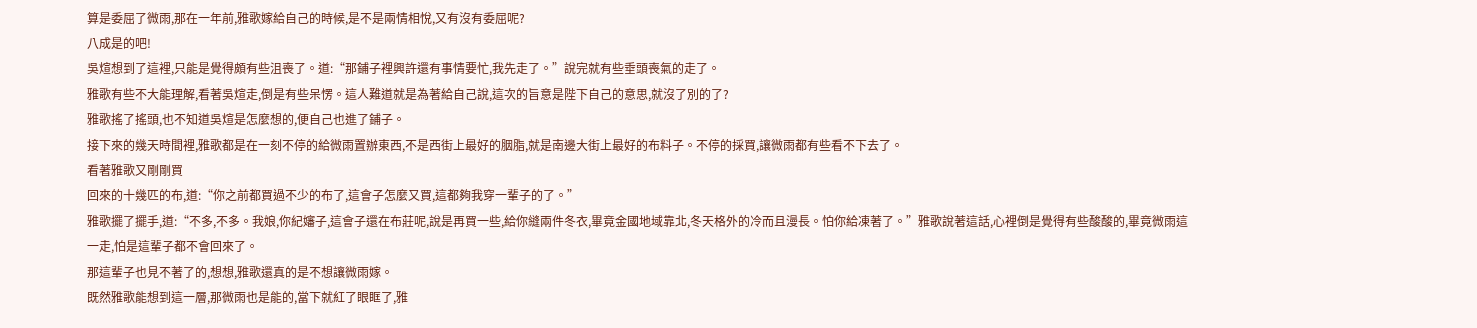算是委屈了微雨,那在一年前,雅歌嫁給自己的時候,是不是兩情相悅,又有沒有委屈呢?
八成是的吧!
吳煊想到了這裡,只能是覺得頗有些沮喪了。道:“那鋪子裡興許還有事情要忙,我先走了。”說完就有些垂頭喪氣的走了。
雅歌有些不大能理解,看著吳煊走,倒是有些呆愣。這人難道就是為著給自己說,這次的旨意是陛下自己的意思,就沒了別的了?
雅歌搖了搖頭,也不知道吳煊是怎麼想的,便自己也進了鋪子。
接下來的幾天時間裡,雅歌都是在一刻不停的給微雨置辦東西,不是西街上最好的胭脂,就是南邊大街上最好的布料子。不停的採買,讓微雨都有些看不下去了。
看著雅歌又剛剛買
回來的十幾匹的布,道:“你之前都買過不少的布了,這會子怎麼又買,這都夠我穿一輩子的了。”
雅歌擺了擺手,道:“不多,不多。我娘,你紀嬸子,這會子還在布莊呢,說是再買一些,給你縫兩件冬衣,畢竟金國地域靠北,冬天格外的冷而且漫長。怕你給凍著了。”雅歌說著這話,心裡倒是覺得有些酸酸的,畢竟微雨這一走,怕是這輩子都不會回來了。
那這輩子也見不著了的,想想,雅歌還真的是不想讓微雨嫁。
既然雅歌能想到這一層,那微雨也是能的,當下就紅了眼眶了,雅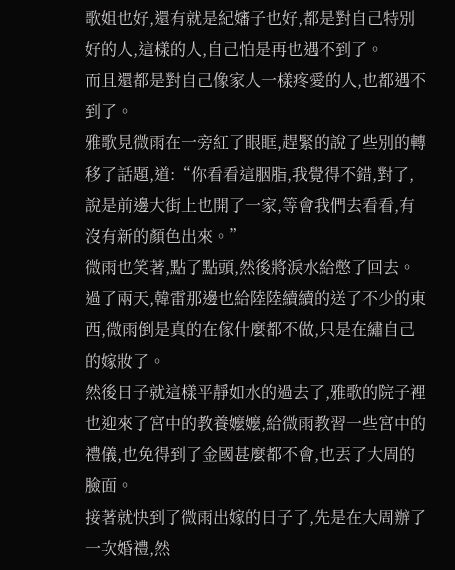歌姐也好,還有就是紀嬸子也好,都是對自己特別好的人,這樣的人,自己怕是再也遇不到了。
而且還都是對自己像家人一樣疼愛的人,也都遇不到了。
雅歌見微雨在一旁紅了眼眶,趕緊的說了些別的轉移了話題,道:“你看看這胭脂,我覺得不錯,對了,說是前邊大街上也開了一家,等會我們去看看,有沒有新的顏色出來。”
微雨也笑著,點了點頭,然後將淚水給憋了回去。
過了兩天,韓雷那邊也給陸陸續續的送了不少的東西,微雨倒是真的在傢什麼都不做,只是在繡自己的嫁妝了。
然後日子就這樣平靜如水的過去了,雅歌的院子裡也迎來了宮中的教養嬤嬤,給微雨教習一些宮中的禮儀,也免得到了金國甚麼都不會,也丟了大周的臉面。
接著就快到了微雨出嫁的日子了,先是在大周辦了一次婚禮,然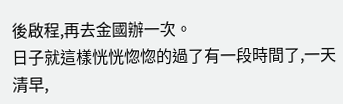後啟程,再去金國辦一次。
日子就這樣恍恍惚惚的過了有一段時間了,一天清早,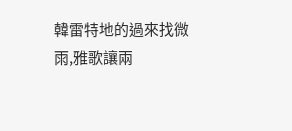韓雷特地的過來找微雨,雅歌讓兩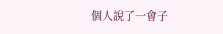個人說了一會子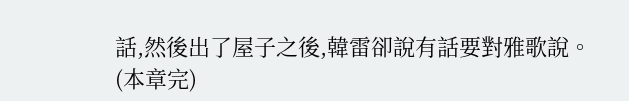話,然後出了屋子之後,韓雷卻說有話要對雅歌說。
(本章完)